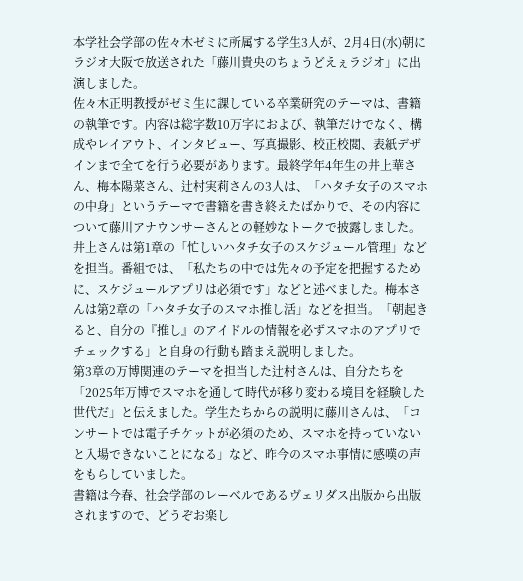本学社会学部の佐々木ゼミに所属する学生3人が、2月4日(水)朝にラジオ大阪で放送された「藤川貴央のちょうどえぇラジオ」に出演しました。
佐々木正明教授がゼミ生に課している卒業研究のテーマは、書籍の執筆です。内容は総字数10万字におよび、執筆だけでなく、構成やレイアウト、インタビュー、写真撮影、校正校閲、表紙デザインまで全てを行う必要があります。最終学年4年生の井上華さん、梅本陽菜さん、辻村実莉さんの3人は、「ハタチ女子のスマホの中身」というテーマで書籍を書き終えたばかりで、その内容について藤川アナウンサーさんとの軽妙なトークで披露しました。
井上さんは第1章の「忙しいハタチ女子のスケジュール管理」などを担当。番組では、「私たちの中では先々の予定を把握するために、スケジュールアプリは必須です」などと述べました。梅本さんは第2章の「ハタチ女子のスマホ推し活」などを担当。「朝起きると、自分の『推し』のアイドルの情報を必ずスマホのアプリでチェックする」と自身の行動も踏まえ説明しました。
第3章の万博関連のテーマを担当した辻村さんは、自分たちを「2025年万博でスマホを通して時代が移り変わる境目を経験した世代だ」と伝えました。学生たちからの説明に藤川さんは、「コンサートでは電子チケットが必須のため、スマホを持っていないと入場できないことになる」など、昨今のスマホ事情に感嘆の声をもらしていました。
書籍は今春、社会学部のレーベルであるヴェリダス出版から出版されますので、どうぞお楽し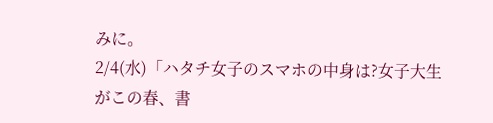みに。
2/4(水)「ハタチ女子のスマホの中身は?女子大生がこの春、書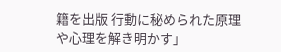籍を出版 行動に秘められた原理や心理を解き明かす」